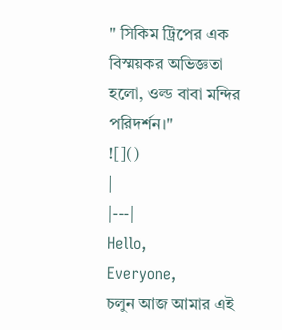" সিকিম ট্রিপের এক বিস্ময়কর অভিজ্ঞতা হলো, ওল্ড বাবা মন্দির পরিদর্শন।"
![]()
|
|---|
Hello,
Everyone,
চলুন আজ আমার এই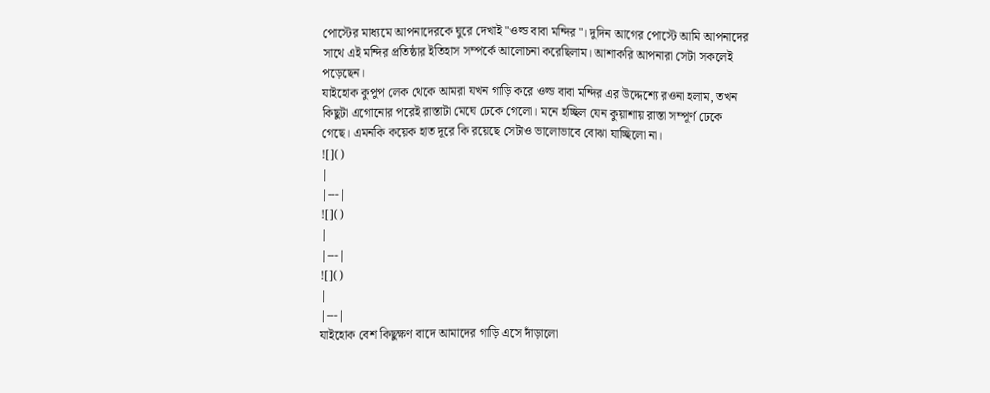পোস্টের মাধ্যমে আপনাদেরকে ঘুরে দেখাই "ওল্ড বাবা মন্দির"। দুদিন আগের পোস্টে আমি আপনাদের সাথে এই মন্দির প্রতিষ্ঠার ইতিহাস সম্পর্কে আলোচনা করেছিলাম। আশাকরি আপনারা সেটা সকলেই পড়েছেন।
যাইহোক কুপুপ লেক থেকে আমরা যখন গাড়ি করে ওল্ড বাবা মন্দির এর উদ্দেশ্যে রওনা হলাম, তখন কিছুটা এগোনোর পরেই রাস্তাটা মেঘে ঢেকে গেলো। মনে হচ্ছিল যেন কুয়াশায় রাস্তা সম্পূর্ণ ঢেকে গেছে। এমনকি কয়েক হাত দূরে কি রয়েছে সেটাও ভালোভাবে বোঝা যাচ্ছিলো না।
![]()
|
|---|
![]()
|
|---|
![]()
|
|---|
যাইহোক বেশ কিছুক্ষণ বাদে আমাদের গাড়ি এসে দাঁড়ালো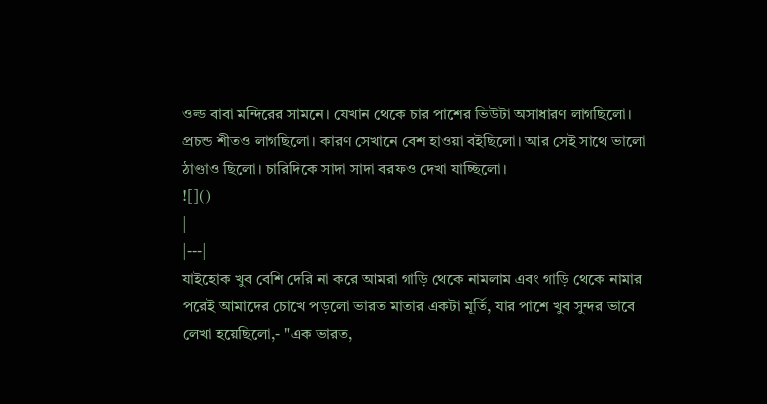ওল্ড বাবা মন্দিরের সামনে। যেখান থেকে চার পাশের ভিউটা অসাধারণ লাগছিলো। প্রচন্ড শীতও লাগছিলো। কারণ সেখানে বেশ হাওয়া বইছিলো। আর সেই সাথে ভালো ঠাণ্ডাও ছিলো। চারিদিকে সাদা সাদা বরফও দেখা যাচ্ছিলো।
![]()
|
|---|
যাইহোক খুব বেশি দেরি না করে আমরা গাড়ি থেকে নামলাম এবং গাড়ি থেকে নামার পরেই আমাদের চোখে পড়লো ভারত মাতার একটা মূর্তি, যার পাশে খুব সুন্দর ভাবে লেখা হয়েছিলো,- "এক ভারত,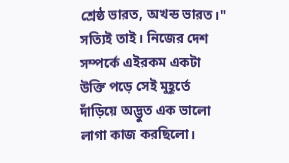শ্রেষ্ঠ ভারত, অখন্ড ভারত।" সত্যিই তাই। নিজের দেশ সম্পর্কে এইরকম একটা উক্তি পড়ে সেই মুহূর্তে দাঁড়িয়ে অদ্ভুত এক ভালো লাগা কাজ করছিলো।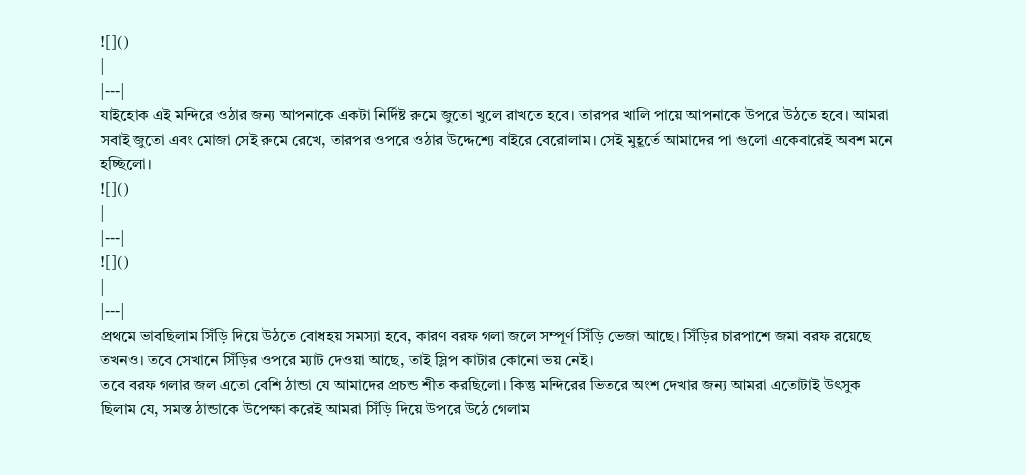![]()
|
|---|
যাইহোক এই মন্দিরে ওঠার জন্য আপনাকে একটা নির্দিষ্ট রুমে জুতো খুলে রাখতে হবে। তারপর খালি পায়ে আপনাকে উপরে উঠতে হবে। আমরা সবাই জুতো এবং মোজা সেই রুমে রেখে, তারপর ওপরে ওঠার উদ্দেশ্যে বাইরে বেরোলাম। সেই মুহূর্তে আমাদের পা গুলো একেবারেই অবশ মনে হচ্ছিলো।
![]()
|
|---|
![]()
|
|---|
প্রথমে ভাবছিলাম সিঁড়ি দিয়ে উঠতে বোধহয় সমস্যা হবে, কারণ বরফ গলা জলে সম্পূর্ণ সিঁড়ি ভেজা আছে। সিঁড়ির চারপাশে জমা বরফ রয়েছে তখনও। তবে সেখানে সিঁড়ির ওপরে ম্যাট দেওয়া আছে, তাই স্লিপ কাটার কোনো ভয় নেই।
তবে বরফ গলার জল এতো বেশি ঠান্ডা যে আমাদের প্রচন্ড শীত করছিলো। কিন্তু মন্দিরের ভিতরে অংশ দেখার জন্য আমরা এতোটাই উৎসুক ছিলাম যে, সমস্ত ঠান্ডাকে উপেক্ষা করেই আমরা সিঁড়ি দিয়ে উপরে উঠে গেলাম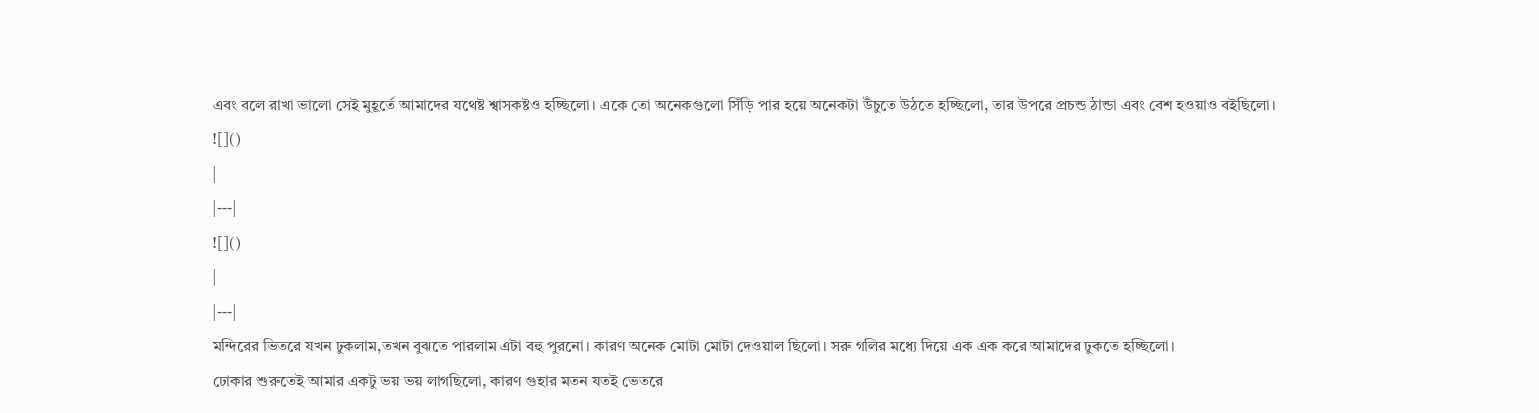এবং বলে রাখা ভালো সেই মুহূর্তে আমাদের যথেষ্ট শ্বাসকষ্টও হচ্ছিলো। একে তো অনেকগুলো সিঁড়ি পার হয়ে অনেকটা উঁচুতে উঠতে হচ্ছিলো, তার উপরে প্রচন্ড ঠান্ডা এবং বেশ হওয়াও বইছিলো।
![]()
|
|---|
![]()
|
|---|
মন্দিরের ভিতরে যখন ঢুকলাম,তখন বুঝতে পারলাম এটা বহু পুরনো। কারণ অনেক মোটা মোটা দেওয়াল ছিলো। সরু গলির মধ্যে দিয়ে এক এক করে আমাদের ঢুকতে হচ্ছিলো।
ঢোকার শুরুতেই আমার একটু ভয় ভয় লাগছিলো, কারণ গুহার মতন যতই ভেতরে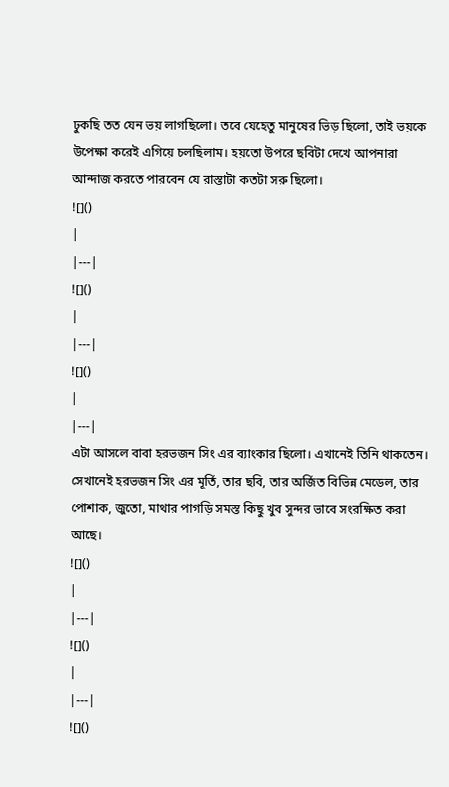ঢুকছি তত যেন ভয় লাগছিলো। তবে যেহেতু মানুষের ভিড় ছিলো, তাই ভয়কে উপেক্ষা করেই এগিয়ে চলছিলাম। হয়তো উপরে ছবিটা দেখে আপনারা আন্দাজ করতে পারবেন যে রাস্তাটা কতটা সরু ছিলো।
![]()
|
|---|
![]()
|
|---|
![]()
|
|---|
এটা আসলে বাবা হরভজন সিং এর ব্যাংকার ছিলো। এখানেই তিনি থাকতেন। সেখানেই হরভজন সিং এর মূর্তি, তার ছবি, তার অর্জিত বিভিন্ন মেডেল, তার পোশাক, জুতো, মাথার পাগড়ি সমস্ত কিছু খুব সুন্দর ভাবে সংরক্ষিত করা আছে।
![]()
|
|---|
![]()
|
|---|
![]()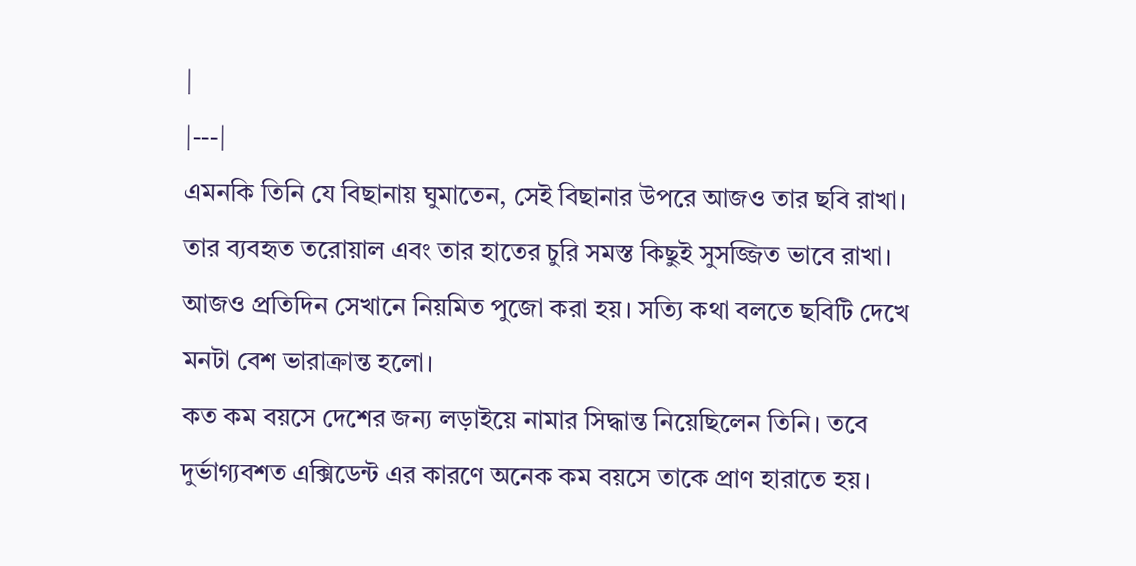|
|---|
এমনকি তিনি যে বিছানায় ঘুমাতেন, সেই বিছানার উপরে আজও তার ছবি রাখা। তার ব্যবহৃত তরোয়াল এবং তার হাতের চুরি সমস্ত কিছুই সুসজ্জিত ভাবে রাখা। আজও প্রতিদিন সেখানে নিয়মিত পুজো করা হয়। সত্যি কথা বলতে ছবিটি দেখে মনটা বেশ ভারাক্রান্ত হলো।
কত কম বয়সে দেশের জন্য লড়াইয়ে নামার সিদ্ধান্ত নিয়েছিলেন তিনি। তবে দুর্ভাগ্যবশত এক্সিডেন্ট এর কারণে অনেক কম বয়সে তাকে প্রাণ হারাতে হয়।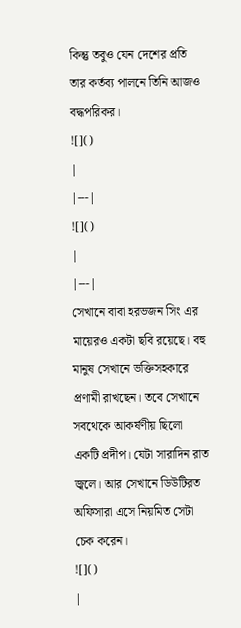কিন্তু তবুও যেন দেশের প্রতি তার কর্তব্য পালনে তিনি আজও বদ্ধপরিকর।
![]()
|
|---|
![]()
|
|---|
সেখানে বাবা হরভজন সিং এর মায়েরও একটা ছবি রয়েছে। বহু মানুষ সেখানে ভক্তিসহকারে প্রণামী রাখছেন। তবে সেখানে সবথেকে আকর্ষণীয় ছিলো একটি প্রদীপ। যেটা সারাদিন রাত জ্বলে। আর সেখানে ডিউটিরত অফিসারা এসে নিয়মিত সেটা চেক করেন।
![]()
|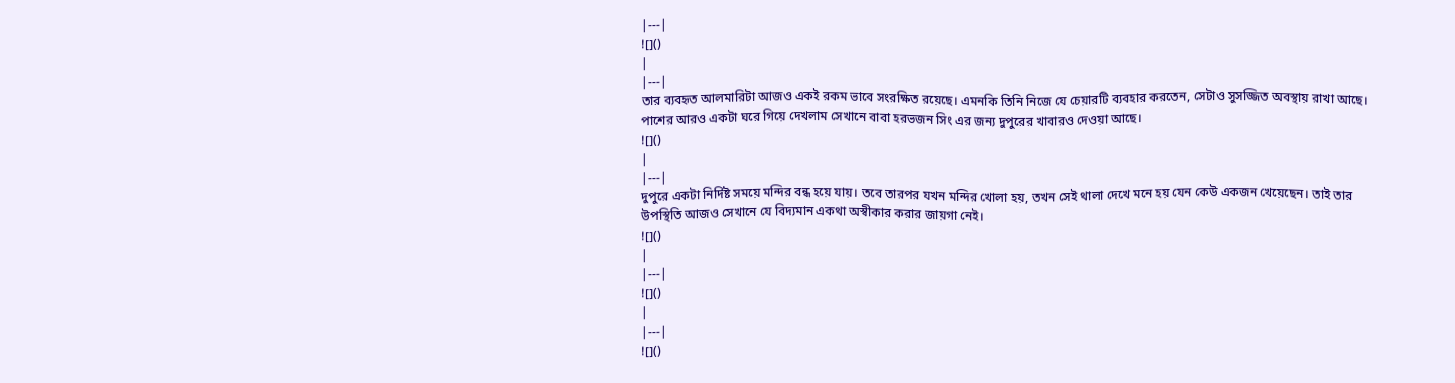|---|
![]()
|
|---|
তার ব্যবহৃত আলমারিটা আজও একই রকম ভাবে সংরক্ষিত রয়েছে। এমনকি তিনি নিজে যে চেয়ারটি ব্যবহার করতেন, সেটাও সুসজ্জিত অবস্থায় রাখা আছে। পাশের আরও একটা ঘরে গিয়ে দেখলাম সেখানে বাবা হরভজন সিং এর জন্য দুপুরের খাবারও দেওয়া আছে।
![]()
|
|---|
দুপুরে একটা নির্দিষ্ট সময়ে মন্দির বন্ধ হয়ে যায়। তবে তারপর যখন মন্দির খোলা হয়, তখন সেই থালা দেখে মনে হয় যেন কেউ একজন খেয়েছেন। তাই তার উপস্থিতি আজও সেখানে যে বিদ্যমান একথা অস্বীকার করার জায়গা নেই।
![]()
|
|---|
![]()
|
|---|
![]()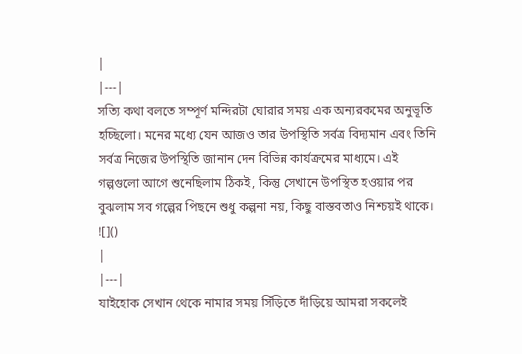|
|---|
সত্যি কথা বলতে সম্পূর্ণ মন্দিরটা ঘোরার সময় এক অন্যরকমের অনুভূতি হচ্ছিলো। মনের মধ্যে যেন আজও তার উপস্থিতি সর্বত্র বিদ্যমান এবং তিনি সর্বত্র নিজের উপস্থিতি জানান দেন বিভিন্ন কার্যক্রমের মাধ্যমে। এই গল্পগুলো আগে শুনেছিলাম ঠিকই, কিন্তু সেখানে উপস্থিত হওয়ার পর বুঝলাম সব গল্পের পিছনে শুধু কল্পনা নয়, কিছু বাস্তবতাও নিশ্চয়ই থাকে।
![]()
|
|---|
যাইহোক সেখান থেকে নামার সময় সিঁড়িতে দাঁড়িয়ে আমরা সকলেই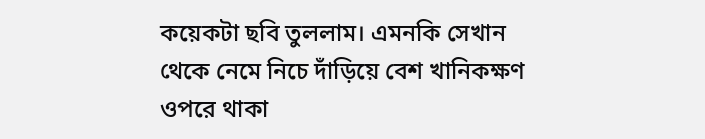কয়েকটা ছবি তুললাম। এমনকি সেখান থেকে নেমে নিচে দাঁড়িয়ে বেশ খানিকক্ষণ ওপরে থাকা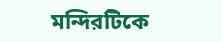মন্দিরটিকে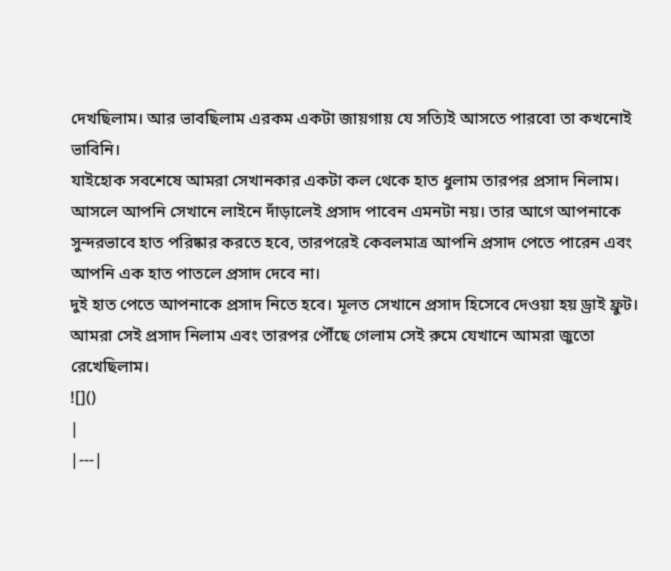দেখছিলাম। আর ভাবছিলাম এরকম একটা জায়গায় যে সত্যিই আসতে পারবো তা কখনোই ভাবিনি।
যাইহোক সবশেষে আমরা সেখানকার একটা কল থেকে হাত ধুলাম তারপর প্রসাদ নিলাম। আসলে আপনি সেখানে লাইনে দাঁড়ালেই প্রসাদ পাবেন এমনটা নয়। তার আগে আপনাকে সুন্দরভাবে হাত পরিষ্কার করতে হবে, তারপরেই কেবলমাত্র আপনি প্রসাদ পেতে পারেন এবং আপনি এক হাত পাতলে প্রসাদ দেবে না।
দুই হাত পেতে আপনাকে প্রসাদ নিতে হবে। মূলত সেখানে প্রসাদ হিসেবে দেওয়া হয় ড্রাই ফ্রুট। আমরা সেই প্রসাদ নিলাম এবং তারপর পৌঁছে গেলাম সেই রুমে যেখানে আমরা জুতো রেখেছিলাম।
![]()
|
|---|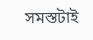সমস্তটাই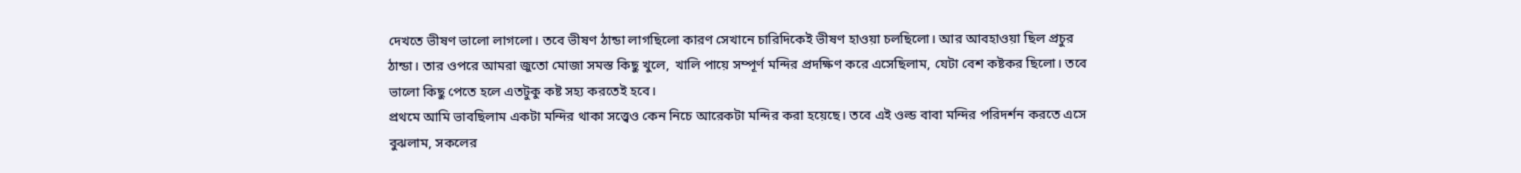দেখতে ভীষণ ভালো লাগলো। তবে ভীষণ ঠান্ডা লাগছিলো কারণ সেখানে চারিদিকেই ভীষণ হাওয়া চলছিলো। আর আবহাওয়া ছিল প্রচুর ঠান্ডা। তার ওপরে আমরা জুতো মোজা সমস্ত কিছু খুলে, খালি পায়ে সম্পূর্ণ মন্দির প্রদক্ষিণ করে এসেছিলাম, যেটা বেশ কষ্টকর ছিলো। তবে ভালো কিছু পেতে হলে এতটুকু কষ্ট সহ্য করতেই হবে।
প্রথমে আমি ভাবছিলাম একটা মন্দির থাকা সত্ত্বেও কেন নিচে আরেকটা মন্দির করা হয়েছে। তবে এই ওল্ড বাবা মন্দির পরিদর্শন করতে এসে বুঝলাম, সকলের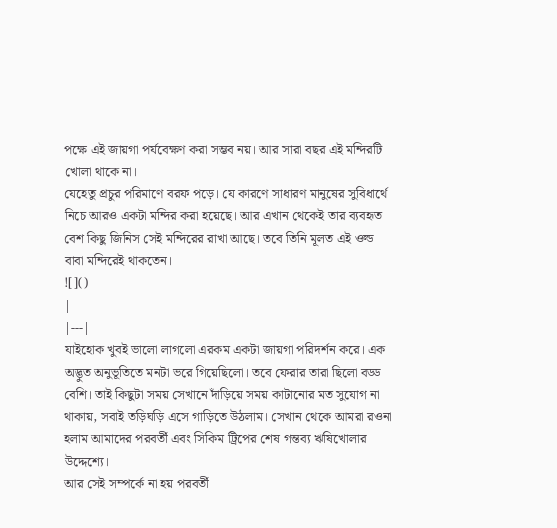পক্ষে এই জায়গা পর্যবেক্ষণ করা সম্ভব নয়। আর সারা বছর এই মন্দিরটি খোলা থাকে না।
যেহেতু প্রচুর পরিমাণে বরফ পড়ে। যে কারণে সাধারণ মানুষের সুবিধার্থে নিচে আরও একটা মন্দির করা হয়েছে। আর এখান থেকেই তার ব্যবহৃত বেশ কিছু জিনিস সেই মন্দিরের রাখা আছে। তবে তিনি মূলত এই ওল্ড বাবা মন্দিরেই থাকতেন।
![]()
|
|---|
যাইহোক খুবই ভালো লাগলো এরকম একটা জায়গা পরিদর্শন করে। এক অদ্ভুত অনুভূতিতে মনটা ভরে গিয়েছিলো। তবে ফেরার তারা ছিলো বড্ড বেশি। তাই কিছুটা সময় সেখানে দাঁড়িয়ে সময় কাটানোর মত সুযোগ না থাকায়, সবাই তড়িঘড়ি এসে গাড়িতে উঠলাম। সেখান থেকে আমরা রওনা হলাম আমাদের পরবর্তী এবং সিকিম ট্রিপের শেষ গন্তব্য ঋষিখোলার উদ্দেশ্যে।
আর সেই সম্পর্কে না হয় পরবর্তী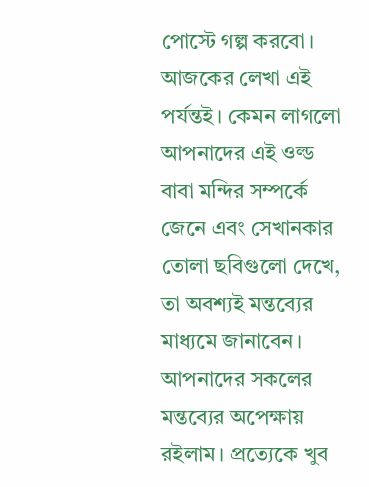পোস্টে গল্প করবো। আজকের লেখা এই পর্যন্তই। কেমন লাগলো আপনাদের এই ওল্ড বাবা মন্দির সম্পর্কে জেনে এবং সেখানকার তোলা ছবিগুলো দেখে, তা অবশ্যই মন্তব্যের মাধ্যমে জানাবেন।
আপনাদের সকলের মন্তব্যের অপেক্ষায় রইলাম। প্রত্যেকে খুব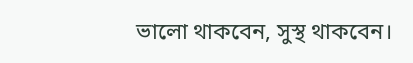ভালো থাকবেন, সুস্থ থাকবেন।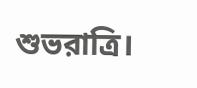শুভরাত্রি।